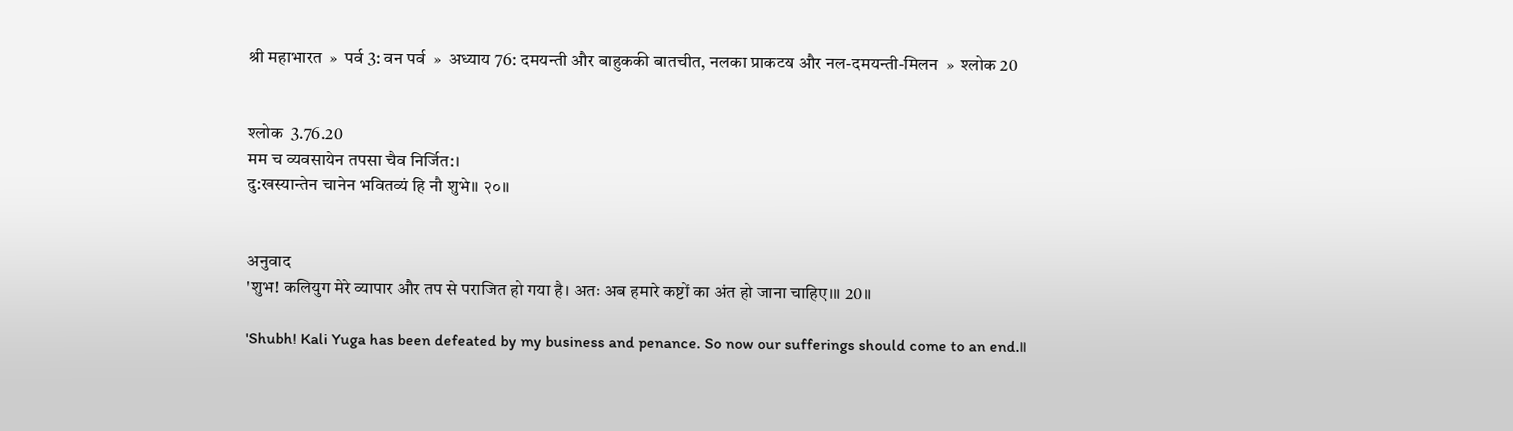श्री महाभारत  »  पर्व 3: वन पर्व  »  अध्याय 76: दमयन्ती और बाहुककी बातचीत, नलका प्राकटॺ और नल-दमयन्ती-मिलन  »  श्लोक 20


श्लोक  3.76.20
मम च व्यवसायेन तपसा चैव निर्जित:।
दु:खस्यान्तेन चानेन भवितव्यं हि नौ शुभे॥ २०॥


अनुवाद
'शुभ! कलियुग मेरे व्यापार और तप से पराजित हो गया है। अतः अब हमारे कष्टों का अंत हो जाना चाहिए।॥ 20॥

'Shubh! Kali Yuga has been defeated by my business and penance. So now our sufferings should come to an end.॥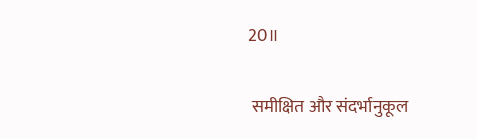20॥

 समीक्षित और संदर्भानुकूल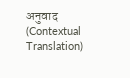अनुवाद (Contextual Translation)